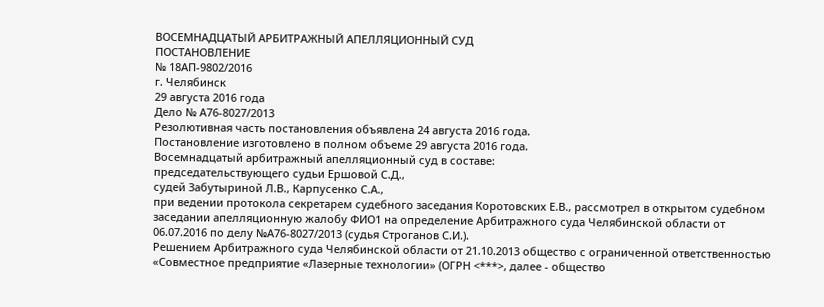ВОСЕМНАДЦАТЫЙ АРБИТРАЖНЫЙ АПЕЛЛЯЦИОННЫЙ СУД
ПОСТАНОВЛЕНИЕ
№ 18АП-9802/2016
г. Челябинск
29 августа 2016 года
Дело № А76-8027/2013
Резолютивная часть постановления объявлена 24 августа 2016 года.
Постановление изготовлено в полном объеме 29 августа 2016 года.
Восемнадцатый арбитражный апелляционный суд в составе:
председательствующего судьи Ершовой С.Д.,
судей Забутыриной Л.В., Карпусенко С.А.,
при ведении протокола секретарем судебного заседания Коротовских Е.В., рассмотрел в открытом судебном заседании апелляционную жалобу ФИО1 на определение Арбитражного суда Челябинской области от 06.07.2016 по делу №А76-8027/2013 (судья Строганов С.И.).
Решением Арбитражного суда Челябинской области от 21.10.2013 общество с ограниченной ответственностью «Совместное предприятие «Лазерные технологии» (ОГРН <***>, далее - общество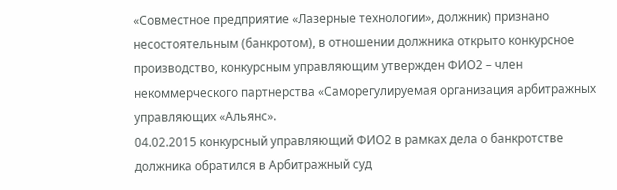«Совместное предприятие «Лазерные технологии», должник) признано несостоятельным (банкротом), в отношении должника открыто конкурсное производство, конкурсным управляющим утвержден ФИО2 – член некоммерческого партнерства «Саморегулируемая организация арбитражных управляющих «Альянс».
04.02.2015 конкурсный управляющий ФИО2 в рамках дела о банкротстве должника обратился в Арбитражный суд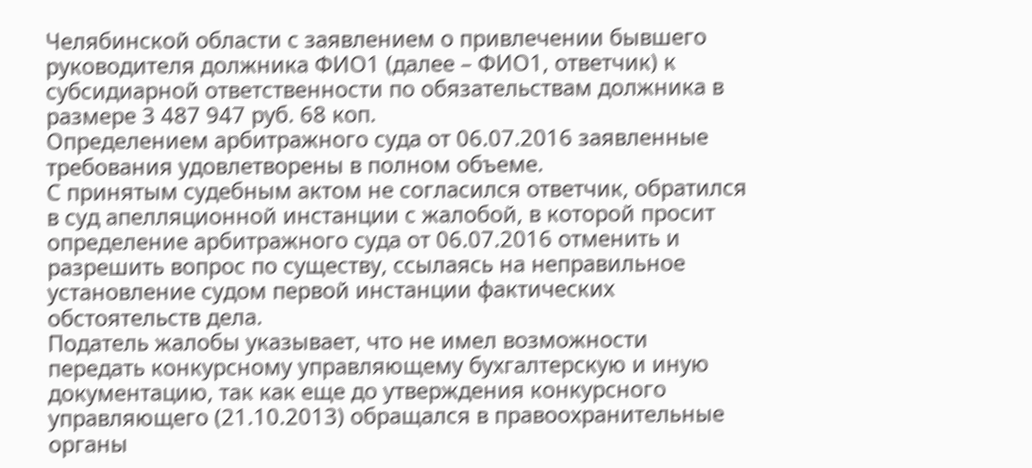Челябинской области с заявлением о привлечении бывшего руководителя должника ФИО1 (далее – ФИО1, ответчик) к субсидиарной ответственности по обязательствам должника в размере 3 487 947 руб. 68 коп.
Определением арбитражного суда от 06.07.2016 заявленные требования удовлетворены в полном объеме.
С принятым судебным актом не согласился ответчик, обратился в суд апелляционной инстанции с жалобой, в которой просит определение арбитражного суда от 06.07.2016 отменить и разрешить вопрос по существу, ссылаясь на неправильное установление судом первой инстанции фактических обстоятельств дела.
Податель жалобы указывает, что не имел возможности передать конкурсному управляющему бухгалтерскую и иную документацию, так как еще до утверждения конкурсного управляющего (21.10.2013) обращался в правоохранительные органы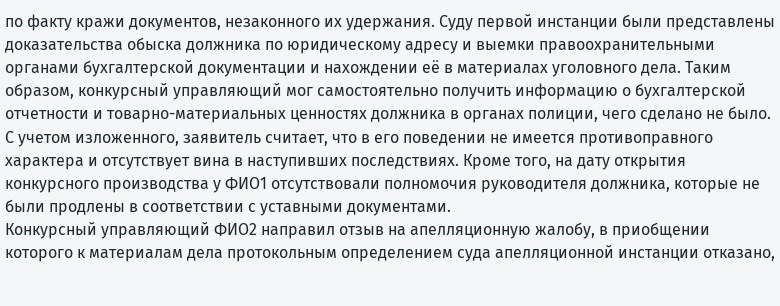по факту кражи документов, незаконного их удержания. Суду первой инстанции были представлены доказательства обыска должника по юридическому адресу и выемки правоохранительными органами бухгалтерской документации и нахождении её в материалах уголовного дела. Таким образом, конкурсный управляющий мог самостоятельно получить информацию о бухгалтерской отчетности и товарно-материальных ценностях должника в органах полиции, чего сделано не было. С учетом изложенного, заявитель считает, что в его поведении не имеется противоправного характера и отсутствует вина в наступивших последствиях. Кроме того, на дату открытия конкурсного производства у ФИО1 отсутствовали полномочия руководителя должника, которые не были продлены в соответствии с уставными документами.
Конкурсный управляющий ФИО2 направил отзыв на апелляционную жалобу, в приобщении которого к материалам дела протокольным определением суда апелляционной инстанции отказано,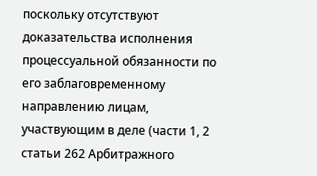поскольку отсутствуют доказательства исполнения процессуальной обязанности по его заблаговременному направлению лицам, участвующим в деле (части 1, 2 статьи 262 Арбитражного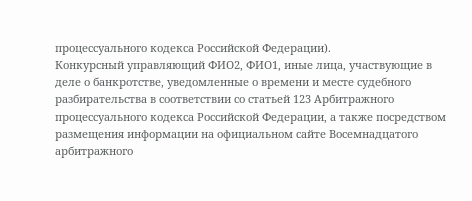процессуального кодекса Российской Федерации).
Конкурсный управляющий ФИО2, ФИО1, иные лица, участвующие в деле о банкротстве, уведомленные о времени и месте судебного разбирательства в соответствии со статьей 123 Арбитражного процессуального кодекса Российской Федерации, а также посредством размещения информации на официальном сайте Восемнадцатого арбитражного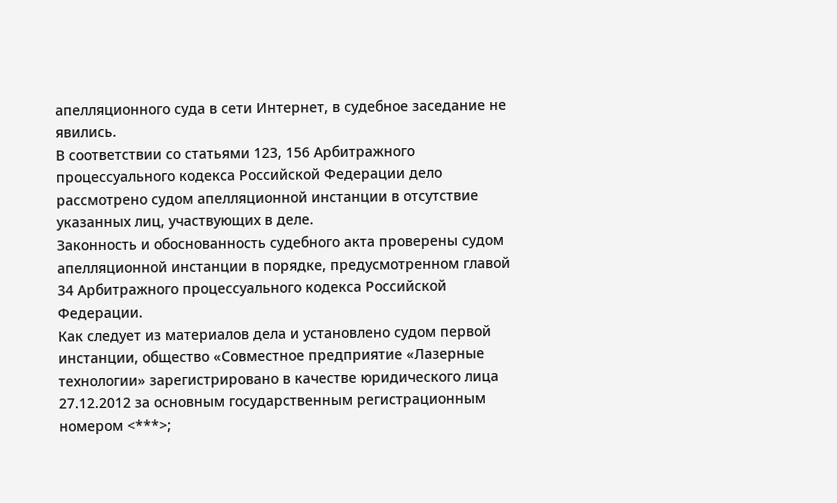апелляционного суда в сети Интернет, в судебное заседание не явились.
В соответствии со статьями 123, 156 Арбитражного процессуального кодекса Российской Федерации дело рассмотрено судом апелляционной инстанции в отсутствие указанных лиц, участвующих в деле.
Законность и обоснованность судебного акта проверены судом апелляционной инстанции в порядке, предусмотренном главой 34 Арбитражного процессуального кодекса Российской Федерации.
Как следует из материалов дела и установлено судом первой инстанции, общество «Совместное предприятие «Лазерные технологии» зарегистрировано в качестве юридического лица 27.12.2012 за основным государственным регистрационным номером <***>;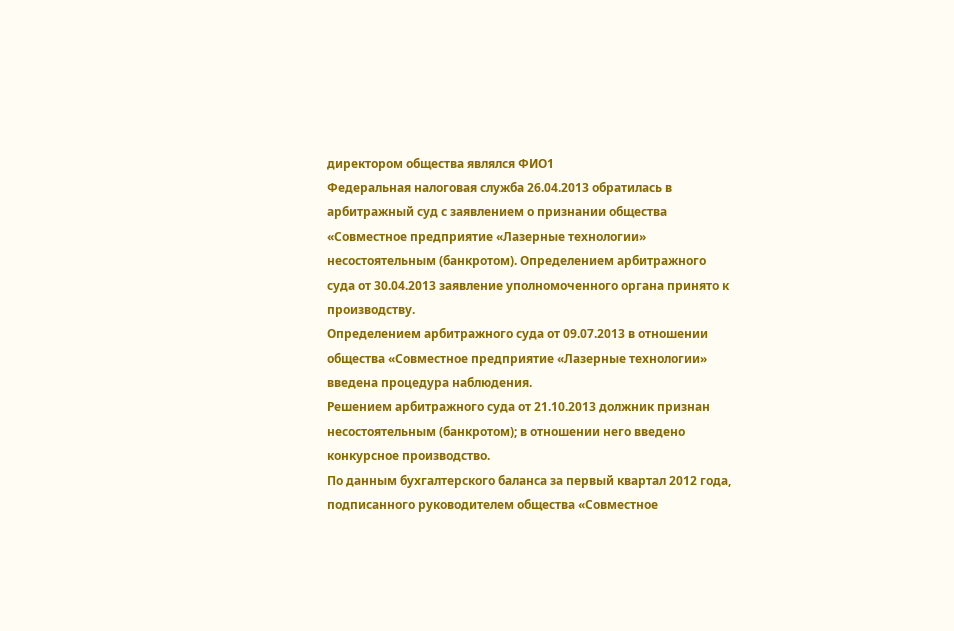директором общества являлся ФИО1
Федеральная налоговая служба 26.04.2013 обратилась в арбитражный суд с заявлением о признании общества «Совместное предприятие «Лазерные технологии» несостоятельным (банкротом). Определением арбитражного суда от 30.04.2013 заявление уполномоченного органа принято к производству.
Определением арбитражного суда от 09.07.2013 в отношении общества «Совместное предприятие «Лазерные технологии» введена процедура наблюдения.
Решением арбитражного суда от 21.10.2013 должник признан несостоятельным (банкротом); в отношении него введено конкурсное производство.
По данным бухгалтерского баланса за первый квартал 2012 года, подписанного руководителем общества «Совместное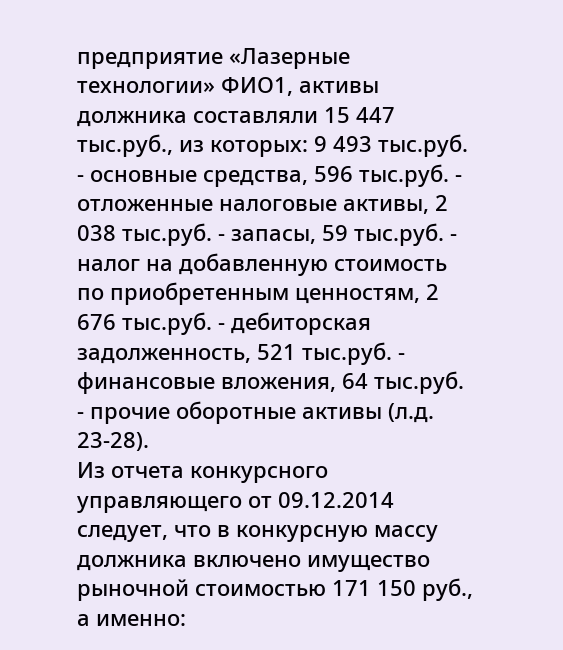предприятие «Лазерные технологии» ФИО1, активы должника составляли 15 447 тыс.руб., из которых: 9 493 тыс.руб. - основные средства, 596 тыс.руб. - отложенные налоговые активы, 2 038 тыс.руб. - запасы, 59 тыс.руб. - налог на добавленную стоимость по приобретенным ценностям, 2 676 тыс.руб. - дебиторская задолженность, 521 тыс.руб. - финансовые вложения, 64 тыс.руб. - прочие оборотные активы (л.д. 23-28).
Из отчета конкурсного управляющего от 09.12.2014 следует, что в конкурсную массу должника включено имущество рыночной стоимостью 171 150 руб., а именно: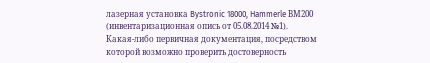лазерная установка Bystronic 18000, Hammerle ВМ200 (инвентаризационная опись от 05.08.2014 №1).
Какая-либо первичная документация, посредством которой возможно проверить достоверность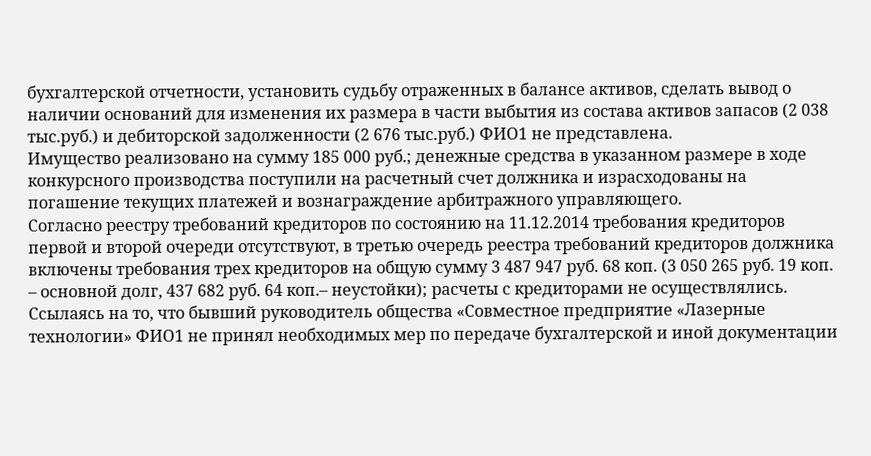бухгалтерской отчетности, установить судьбу отраженных в балансе активов, сделать вывод о наличии оснований для изменения их размера в части выбытия из состава активов запасов (2 038 тыс.руб.) и дебиторской задолженности (2 676 тыс.руб.) ФИО1 не представлена.
Имущество реализовано на сумму 185 000 руб.; денежные средства в указанном размере в ходе конкурсного производства поступили на расчетный счет должника и израсходованы на погашение текущих платежей и вознаграждение арбитражного управляющего.
Согласно реестру требований кредиторов по состоянию на 11.12.2014 требования кредиторов первой и второй очереди отсутствуют, в третью очередь реестра требований кредиторов должника включены требования трех кредиторов на общую сумму 3 487 947 руб. 68 коп. (3 050 265 руб. 19 коп. – основной долг, 437 682 руб. 64 коп.– неустойки); расчеты с кредиторами не осуществлялись.
Ссылаясь на то, что бывший руководитель общества «Совместное предприятие «Лазерные технологии» ФИО1 не принял необходимых мер по передаче бухгалтерской и иной документации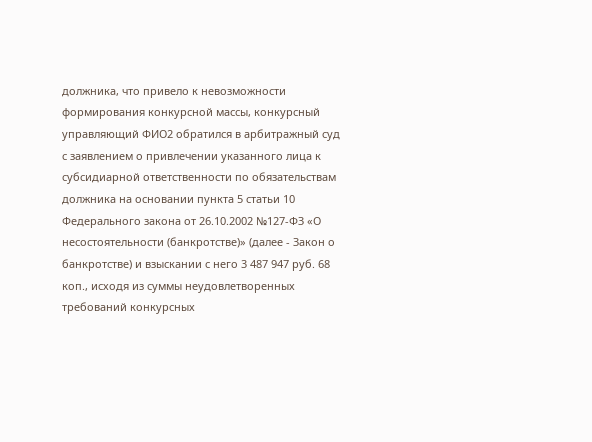должника, что привело к невозможности формирования конкурсной массы, конкурсный управляющий ФИО2 обратился в арбитражный суд с заявлением о привлечении указанного лица к субсидиарной ответственности по обязательствам должника на основании пункта 5 статьи 10 Федерального закона от 26.10.2002 №127-ФЗ «О несостоятельности (банкротстве)» (далее - Закон о банкротстве) и взыскании с него 3 487 947 руб. 68 коп., исходя из суммы неудовлетворенных требований конкурсных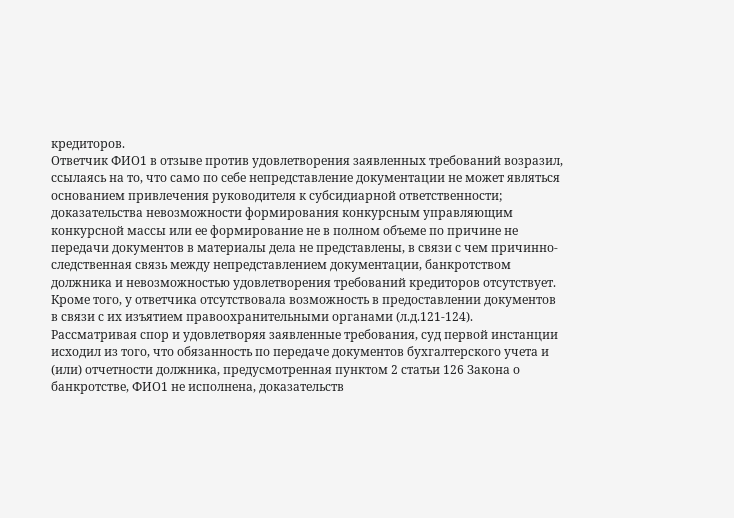кредиторов.
Ответчик ФИО1 в отзыве против удовлетворения заявленных требований возразил, ссылаясь на то, что само по себе непредставление документации не может являться основанием привлечения руководителя к субсидиарной ответственности; доказательства невозможности формирования конкурсным управляющим конкурсной массы или ее формирование не в полном объеме по причине не передачи документов в материалы дела не представлены, в связи с чем причинно-следственная связь между непредставлением документации, банкротством должника и невозможностью удовлетворения требований кредиторов отсутствует. Кроме того, у ответчика отсутствовала возможность в предоставлении документов в связи с их изъятием правоохранительными органами (л.д.121-124).
Рассматривая спор и удовлетворяя заявленные требования, суд первой инстанции исходил из того, что обязанность по передаче документов бухгалтерского учета и (или) отчетности должника, предусмотренная пунктом 2 статьи 126 Закона о банкротстве, ФИО1 не исполнена, доказательств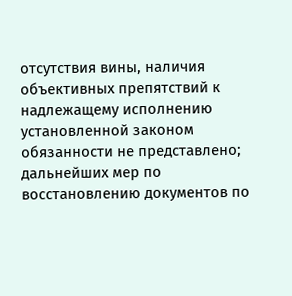отсутствия вины, наличия объективных препятствий к надлежащему исполнению установленной законом обязанности не представлено; дальнейших мер по восстановлению документов по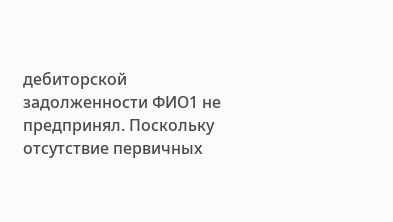дебиторской задолженности ФИО1 не предпринял. Поскольку отсутствие первичных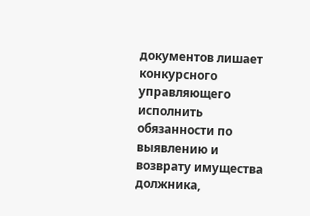документов лишает конкурсного управляющего исполнить обязанности по выявлению и возврату имущества должника,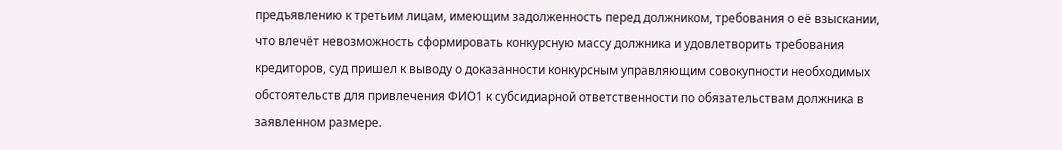предъявлению к третьим лицам, имеющим задолженность перед должником, требования о её взыскании, что влечёт невозможность сформировать конкурсную массу должника и удовлетворить требования кредиторов, суд пришел к выводу о доказанности конкурсным управляющим совокупности необходимых обстоятельств для привлечения ФИО1 к субсидиарной ответственности по обязательствам должника в заявленном размере.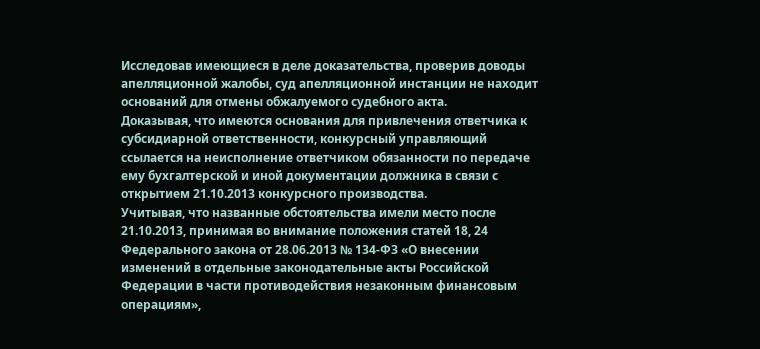Исследовав имеющиеся в деле доказательства, проверив доводы апелляционной жалобы, суд апелляционной инстанции не находит оснований для отмены обжалуемого судебного акта.
Доказывая, что имеются основания для привлечения ответчика к субсидиарной ответственности, конкурсный управляющий ссылается на неисполнение ответчиком обязанности по передаче ему бухгалтерской и иной документации должника в связи с открытием 21.10.2013 конкурсного производства.
Учитывая, что названные обстоятельства имели место после 21.10.2013, принимая во внимание положения статей 18, 24 Федерального закона от 28.06.2013 № 134-ФЗ «О внесении изменений в отдельные законодательные акты Российской Федерации в части противодействия незаконным финансовым операциям»,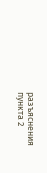разъяснения пункта 2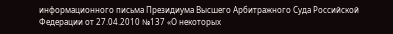информационного письма Президиума Высшего Арбитражного Суда Российской Федерации от 27.04.2010 №137 «О некоторых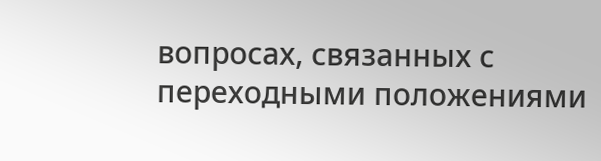вопросах, связанных с переходными положениями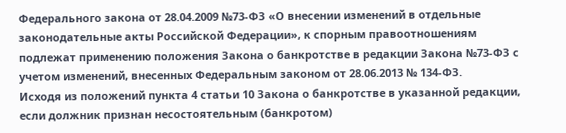Федерального закона от 28.04.2009 №73-ФЗ «О внесении изменений в отдельные законодательные акты Российской Федерации», к спорным правоотношениям подлежат применению положения Закона о банкротстве в редакции Закона №73-ФЗ с учетом изменений, внесенных Федеральным законом от 28.06.2013 № 134-ФЗ.
Исходя из положений пункта 4 статьи 10 Закона о банкротстве в указанной редакции, если должник признан несостоятельным (банкротом)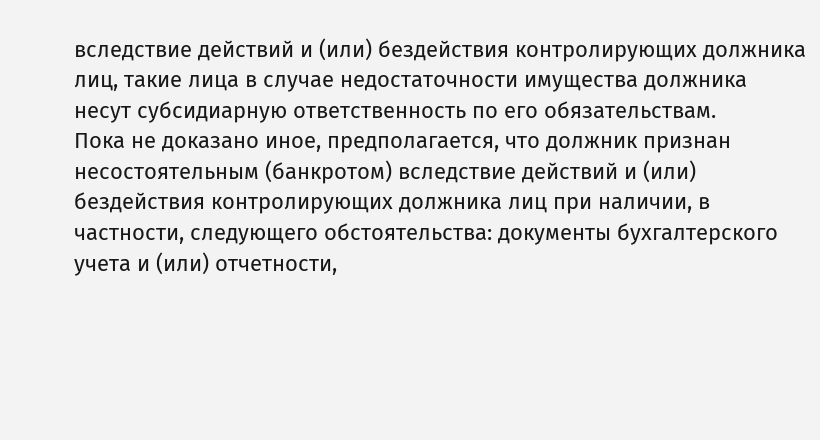вследствие действий и (или) бездействия контролирующих должника лиц, такие лица в случае недостаточности имущества должника несут субсидиарную ответственность по его обязательствам.
Пока не доказано иное, предполагается, что должник признан несостоятельным (банкротом) вследствие действий и (или) бездействия контролирующих должника лиц при наличии, в частности, следующего обстоятельства: документы бухгалтерского учета и (или) отчетности,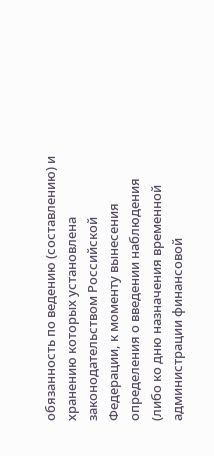обязанность по ведению (составлению) и хранению которых установлена законодательством Российской Федерации, к моменту вынесения определения о введении наблюдения (либо ко дню назначения временной администрации финансовой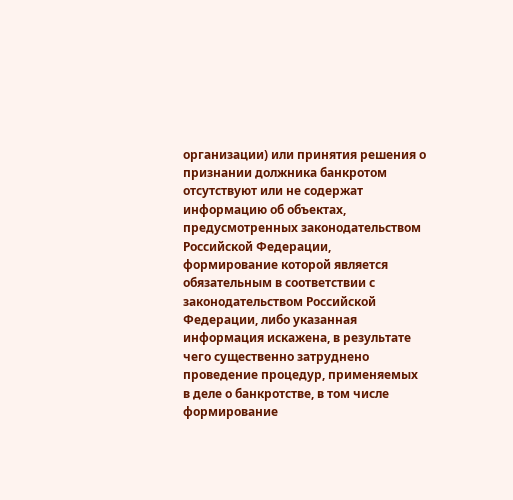организации) или принятия решения о признании должника банкротом отсутствуют или не содержат информацию об объектах, предусмотренных законодательством Российской Федерации, формирование которой является обязательным в соответствии с законодательством Российской Федерации, либо указанная информация искажена, в результате чего существенно затруднено проведение процедур, применяемых в деле о банкротстве, в том числе формирование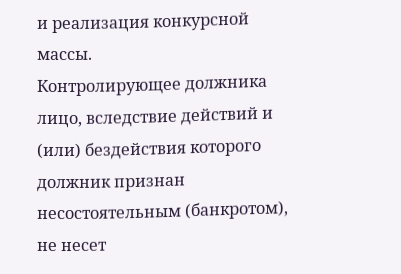и реализация конкурсной массы.
Контролирующее должника лицо, вследствие действий и (или) бездействия которого должник признан несостоятельным (банкротом), не несет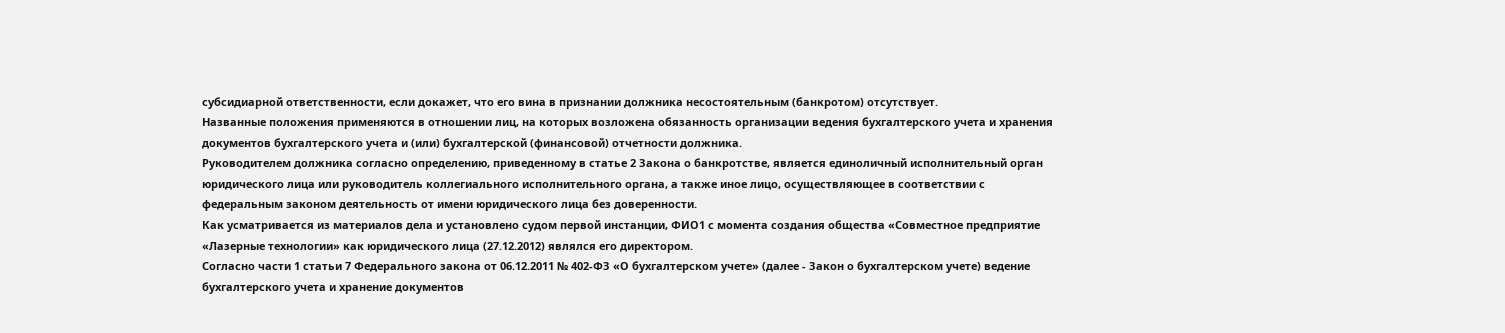субсидиарной ответственности, если докажет, что его вина в признании должника несостоятельным (банкротом) отсутствует.
Названные положения применяются в отношении лиц, на которых возложена обязанность организации ведения бухгалтерского учета и хранения документов бухгалтерского учета и (или) бухгалтерской (финансовой) отчетности должника.
Руководителем должника согласно определению, приведенному в статье 2 Закона о банкротстве, является единоличный исполнительный орган юридического лица или руководитель коллегиального исполнительного органа, а также иное лицо, осуществляющее в соответствии с федеральным законом деятельность от имени юридического лица без доверенности.
Как усматривается из материалов дела и установлено судом первой инстанции, ФИО1 с момента создания общества «Совместное предприятие «Лазерные технологии» как юридического лица (27.12.2012) являлся его директором.
Согласно части 1 статьи 7 Федерального закона от 06.12.2011 № 402-ФЗ «О бухгалтерском учете» (далее - Закон о бухгалтерском учете) ведение бухгалтерского учета и хранение документов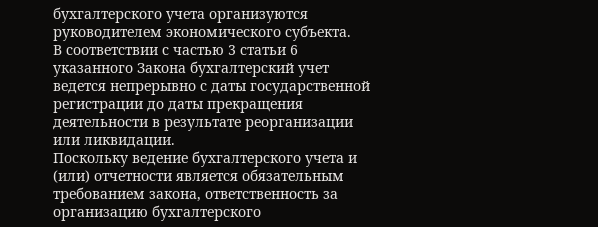бухгалтерского учета организуются руководителем экономического субъекта.
В соответствии с частью 3 статьи 6 указанного Закона бухгалтерский учет ведется непрерывно с даты государственной регистрации до даты прекращения деятельности в результате реорганизации или ликвидации.
Поскольку ведение бухгалтерского учета и (или) отчетности является обязательным требованием закона, ответственность за организацию бухгалтерского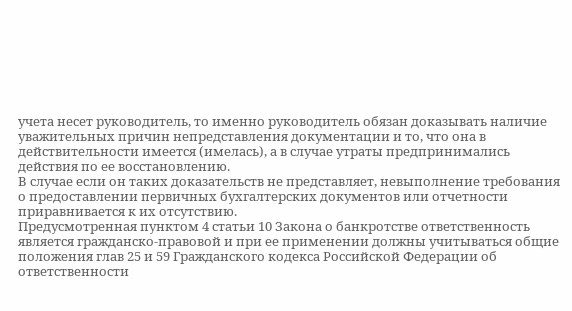учета несет руководитель, то именно руководитель обязан доказывать наличие уважительных причин непредставления документации и то, что она в действительности имеется (имелась), а в случае утраты предпринимались действия по ее восстановлению.
В случае если он таких доказательств не представляет, невыполнение требования о предоставлении первичных бухгалтерских документов или отчетности приравнивается к их отсутствию.
Предусмотренная пунктом 4 статьи 10 Закона о банкротстве ответственность является гражданско-правовой и при ее применении должны учитываться общие положения глав 25 и 59 Гражданского кодекса Российской Федерации об ответственности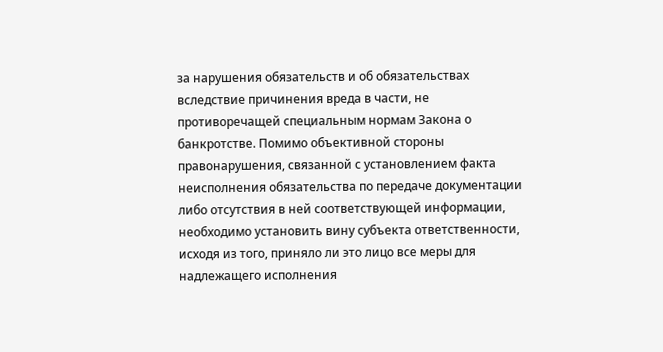за нарушения обязательств и об обязательствах вследствие причинения вреда в части, не противоречащей специальным нормам Закона о банкротстве. Помимо объективной стороны правонарушения, связанной с установлением факта неисполнения обязательства по передаче документации либо отсутствия в ней соответствующей информации, необходимо установить вину субъекта ответственности, исходя из того, приняло ли это лицо все меры для надлежащего исполнения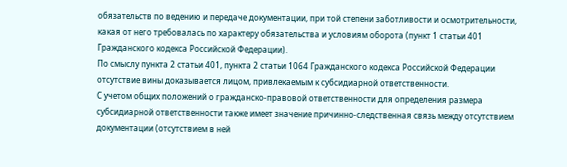обязательств по ведению и передаче документации, при той степени заботливости и осмотрительности, какая от него требовалась по характеру обязательства и условиям оборота (пункт 1 статьи 401 Гражданского кодекса Российской Федерации).
По смыслу пункта 2 статьи 401, пункта 2 статьи 1064 Гражданского кодекса Российской Федерации отсутствие вины доказывается лицом, привлекаемым к субсидиарной ответственности.
С учетом общих положений о гражданско-правовой ответственности для определения размера субсидиарной ответственности также имеет значение причинно-следственная связь между отсутствием документации (отсутствием в ней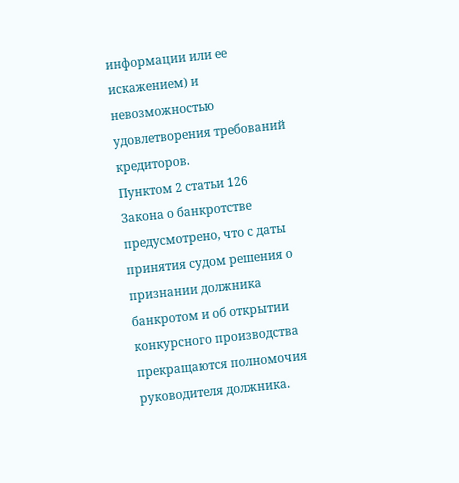информации или ее искажением) и невозможностью удовлетворения требований кредиторов.
Пунктом 2 статьи 126 Закона о банкротстве предусмотрено, что с даты принятия судом решения о признании должника банкротом и об открытии конкурсного производства прекращаются полномочия руководителя должника.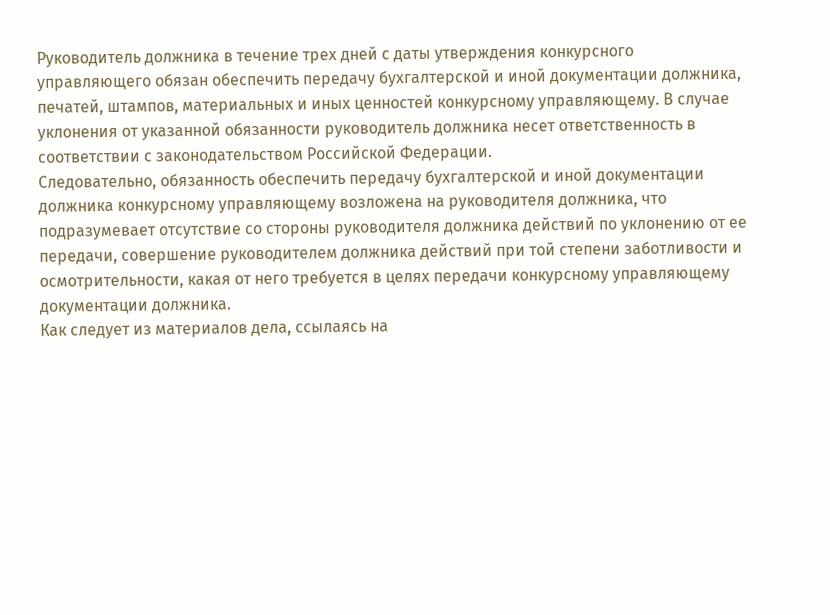Руководитель должника в течение трех дней с даты утверждения конкурсного управляющего обязан обеспечить передачу бухгалтерской и иной документации должника, печатей, штампов, материальных и иных ценностей конкурсному управляющему. В случае уклонения от указанной обязанности руководитель должника несет ответственность в соответствии с законодательством Российской Федерации.
Следовательно, обязанность обеспечить передачу бухгалтерской и иной документации должника конкурсному управляющему возложена на руководителя должника, что подразумевает отсутствие со стороны руководителя должника действий по уклонению от ее передачи, совершение руководителем должника действий при той степени заботливости и осмотрительности, какая от него требуется в целях передачи конкурсному управляющему документации должника.
Как следует из материалов дела, ссылаясь на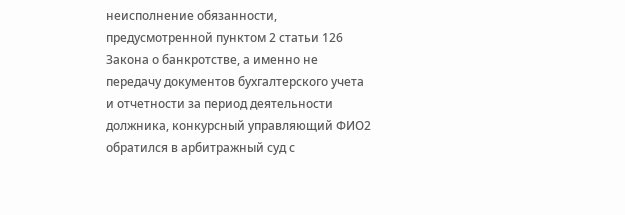неисполнение обязанности, предусмотренной пунктом 2 статьи 126 Закона о банкротстве, а именно не передачу документов бухгалтерского учета и отчетности за период деятельности должника, конкурсный управляющий ФИО2 обратился в арбитражный суд с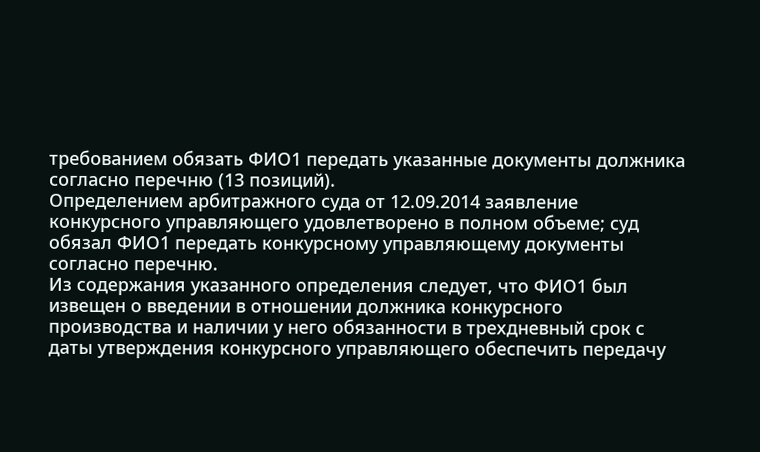требованием обязать ФИО1 передать указанные документы должника согласно перечню (13 позиций).
Определением арбитражного суда от 12.09.2014 заявление конкурсного управляющего удовлетворено в полном объеме; суд обязал ФИО1 передать конкурсному управляющему документы согласно перечню.
Из содержания указанного определения следует, что ФИО1 был извещен о введении в отношении должника конкурсного производства и наличии у него обязанности в трехдневный срок с даты утверждения конкурсного управляющего обеспечить передачу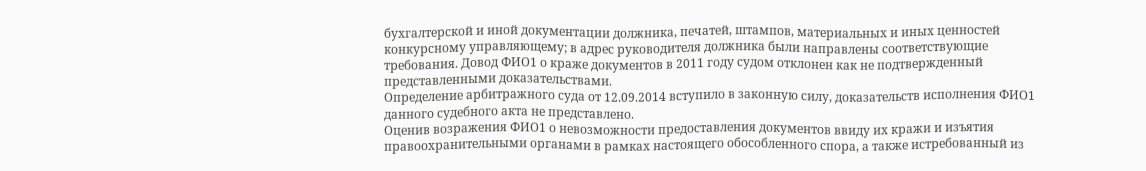бухгалтерской и иной документации должника, печатей, штампов, материальных и иных ценностей конкурсному управляющему; в адрес руководителя должника были направлены соответствующие требования. Довод ФИО1 о краже документов в 2011 году судом отклонен как не подтвержденный представленными доказательствами.
Определение арбитражного суда от 12.09.2014 вступило в законную силу, доказательств исполнения ФИО1 данного судебного акта не представлено.
Оценив возражения ФИО1 о невозможности предоставления документов ввиду их кражи и изъятия правоохранительными органами в рамках настоящего обособленного спора, а также истребованный из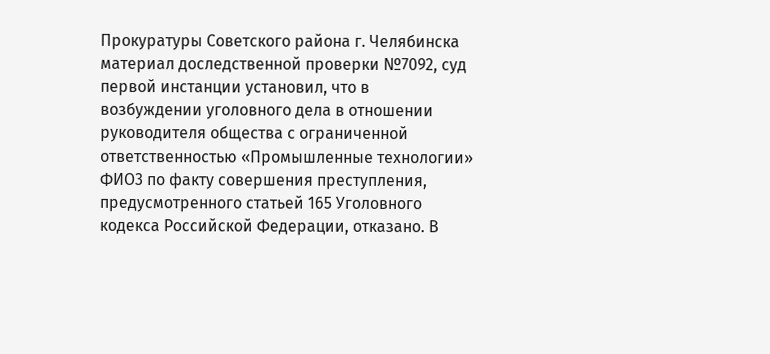Прокуратуры Советского района г. Челябинска материал доследственной проверки №7092, суд первой инстанции установил, что в возбуждении уголовного дела в отношении руководителя общества с ограниченной ответственностью «Промышленные технологии» ФИО3 по факту совершения преступления, предусмотренного статьей 165 Уголовного кодекса Российской Федерации, отказано. В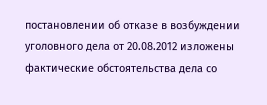постановлении об отказе в возбуждении уголовного дела от 20.08.2012 изложены фактические обстоятельства дела со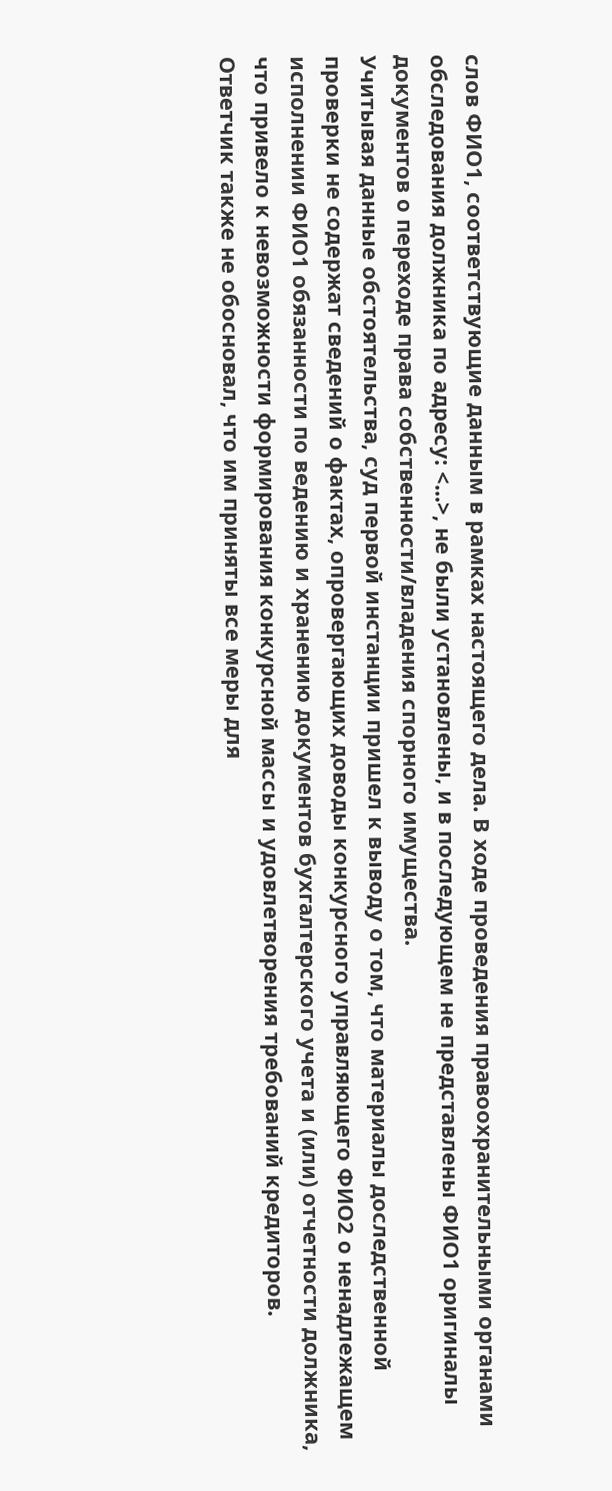слов ФИО1, соответствующие данным в рамках настоящего дела. В ходе проведения правоохранительными органами обследования должника по адресу: <...>, не были установлены, и в последующем не представлены ФИО1 оригиналы документов о переходе права собственности/владения спорного имущества.
Учитывая данные обстоятельства, суд первой инстанции пришел к выводу о том, что материалы доследственной проверки не содержат сведений о фактах, опровергающих доводы конкурсного управляющего ФИО2 о ненадлежащем исполнении ФИО1 обязанности по ведению и хранению документов бухгалтерского учета и (или) отчетности должника, что привело к невозможности формирования конкурсной массы и удовлетворения требований кредиторов.
Ответчик также не обосновал, что им приняты все меры для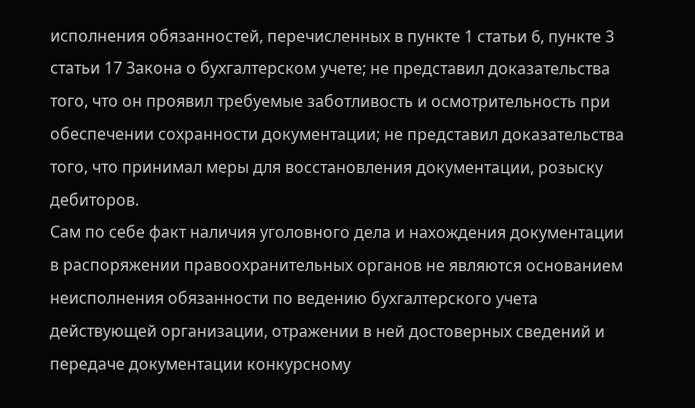исполнения обязанностей, перечисленных в пункте 1 статьи 6, пункте 3 статьи 17 Закона о бухгалтерском учете; не представил доказательства того, что он проявил требуемые заботливость и осмотрительность при обеспечении сохранности документации; не представил доказательства того, что принимал меры для восстановления документации, розыску дебиторов.
Сам по себе факт наличия уголовного дела и нахождения документации в распоряжении правоохранительных органов не являются основанием неисполнения обязанности по ведению бухгалтерского учета действующей организации, отражении в ней достоверных сведений и передаче документации конкурсному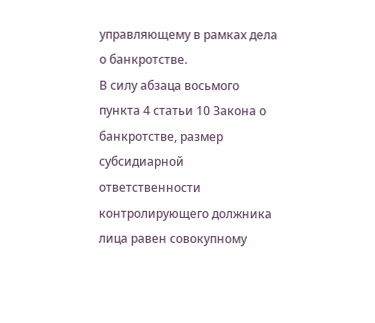управляющему в рамках дела о банкротстве.
В силу абзаца восьмого пункта 4 статьи 10 Закона о банкротстве, размер субсидиарной ответственности контролирующего должника лица равен совокупному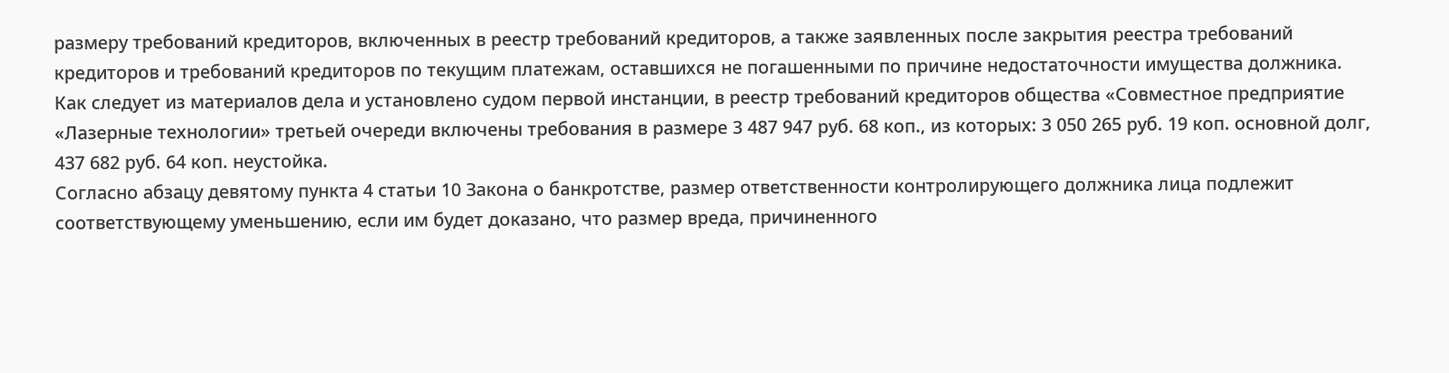размеру требований кредиторов, включенных в реестр требований кредиторов, а также заявленных после закрытия реестра требований кредиторов и требований кредиторов по текущим платежам, оставшихся не погашенными по причине недостаточности имущества должника.
Как следует из материалов дела и установлено судом первой инстанции, в реестр требований кредиторов общества «Совместное предприятие «Лазерные технологии» третьей очереди включены требования в размере 3 487 947 руб. 68 коп., из которых: 3 050 265 руб. 19 коп. основной долг, 437 682 руб. 64 коп. неустойка.
Согласно абзацу девятому пункта 4 статьи 10 Закона о банкротстве, размер ответственности контролирующего должника лица подлежит соответствующему уменьшению, если им будет доказано, что размер вреда, причиненного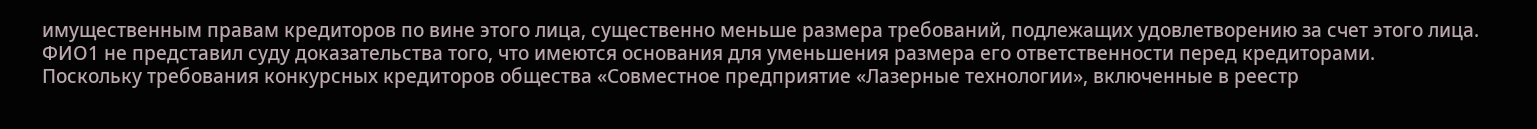имущественным правам кредиторов по вине этого лица, существенно меньше размера требований, подлежащих удовлетворению за счет этого лица.
ФИО1 не представил суду доказательства того, что имеются основания для уменьшения размера его ответственности перед кредиторами.
Поскольку требования конкурсных кредиторов общества «Совместное предприятие «Лазерные технологии», включенные в реестр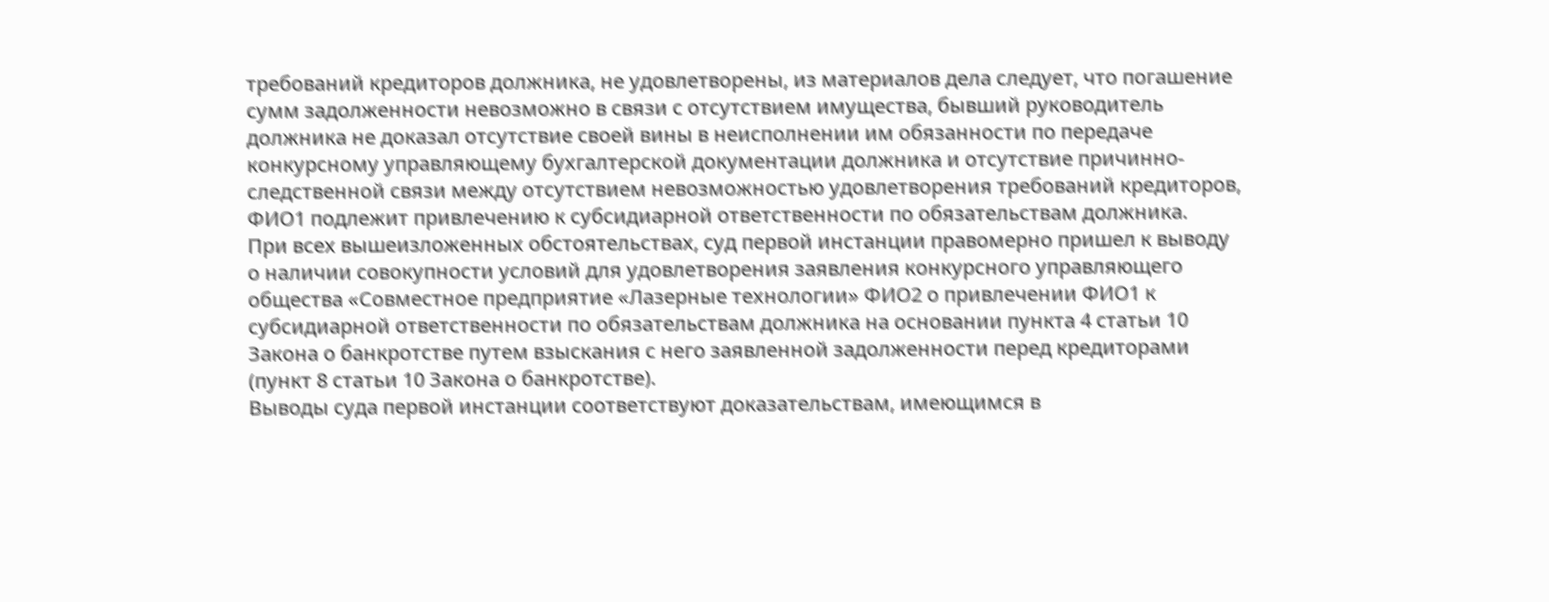требований кредиторов должника, не удовлетворены, из материалов дела следует, что погашение сумм задолженности невозможно в связи с отсутствием имущества, бывший руководитель должника не доказал отсутствие своей вины в неисполнении им обязанности по передаче конкурсному управляющему бухгалтерской документации должника и отсутствие причинно-следственной связи между отсутствием невозможностью удовлетворения требований кредиторов, ФИО1 подлежит привлечению к субсидиарной ответственности по обязательствам должника.
При всех вышеизложенных обстоятельствах, суд первой инстанции правомерно пришел к выводу о наличии совокупности условий для удовлетворения заявления конкурсного управляющего общества «Совместное предприятие «Лазерные технологии» ФИО2 о привлечении ФИО1 к субсидиарной ответственности по обязательствам должника на основании пункта 4 статьи 10 Закона о банкротстве путем взыскания с него заявленной задолженности перед кредиторами (пункт 8 статьи 10 Закона о банкротстве).
Выводы суда первой инстанции соответствуют доказательствам, имеющимся в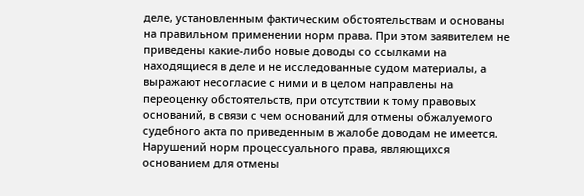деле, установленным фактическим обстоятельствам и основаны на правильном применении норм права. При этом заявителем не приведены какие-либо новые доводы со ссылками на находящиеся в деле и не исследованные судом материалы, а выражают несогласие с ними и в целом направлены на переоценку обстоятельств, при отсутствии к тому правовых оснований, в связи с чем оснований для отмены обжалуемого судебного акта по приведенным в жалобе доводам не имеется.
Нарушений норм процессуального права, являющихся основанием для отмены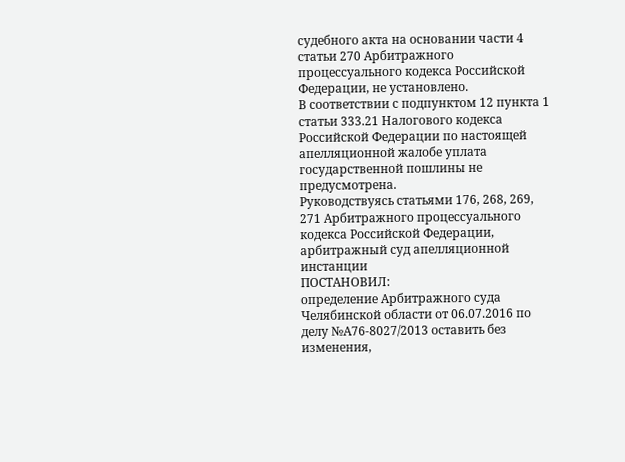судебного акта на основании части 4 статьи 270 Арбитражного процессуального кодекса Российской Федерации, не установлено.
В соответствии с подпунктом 12 пункта 1 статьи 333.21 Налогового кодекса Российской Федерации по настоящей апелляционной жалобе уплата государственной пошлины не предусмотрена.
Руководствуясь статьями 176, 268, 269, 271 Арбитражного процессуального кодекса Российской Федерации, арбитражный суд апелляционной инстанции
ПОСТАНОВИЛ:
определение Арбитражного суда Челябинской области от 06.07.2016 по делу №А76-8027/2013 оставить без изменения,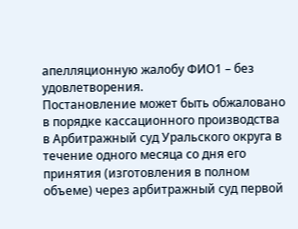апелляционную жалобу ФИО1 – без удовлетворения.
Постановление может быть обжаловано в порядке кассационного производства в Арбитражный суд Уральского округа в течение одного месяца со дня его принятия (изготовления в полном объеме) через арбитражный суд первой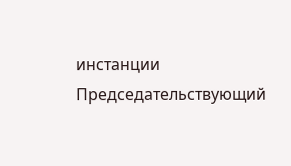инстанции
Председательствующий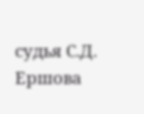судья С.Д. Ершова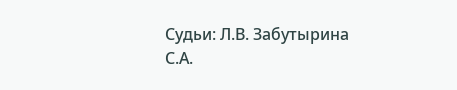Судьи: Л.В. Забутырина
С.А.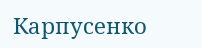Карпусенко